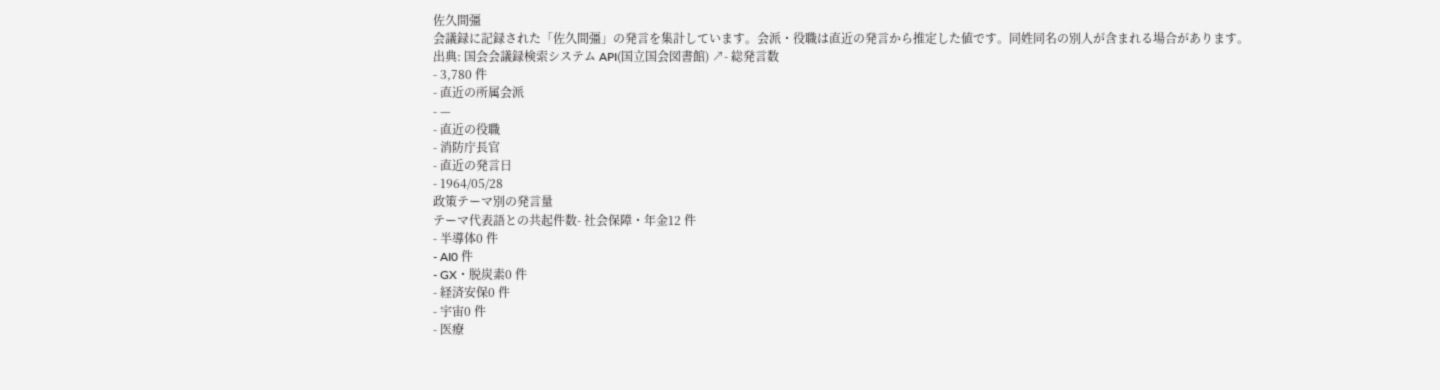佐久間彊
会議録に記録された「佐久間彊」の発言を集計しています。会派・役職は直近の発言から推定した値です。同姓同名の別人が含まれる場合があります。
出典: 国会会議録検索システム API(国立国会図書館) ↗- 総発言数
- 3,780 件
- 直近の所属会派
- —
- 直近の役職
- 消防庁長官
- 直近の発言日
- 1964/05/28
政策テーマ別の発言量
テーマ代表語との共起件数- 社会保障・年金12 件
- 半導体0 件
- AI0 件
- GX・脱炭素0 件
- 経済安保0 件
- 宇宙0 件
- 医療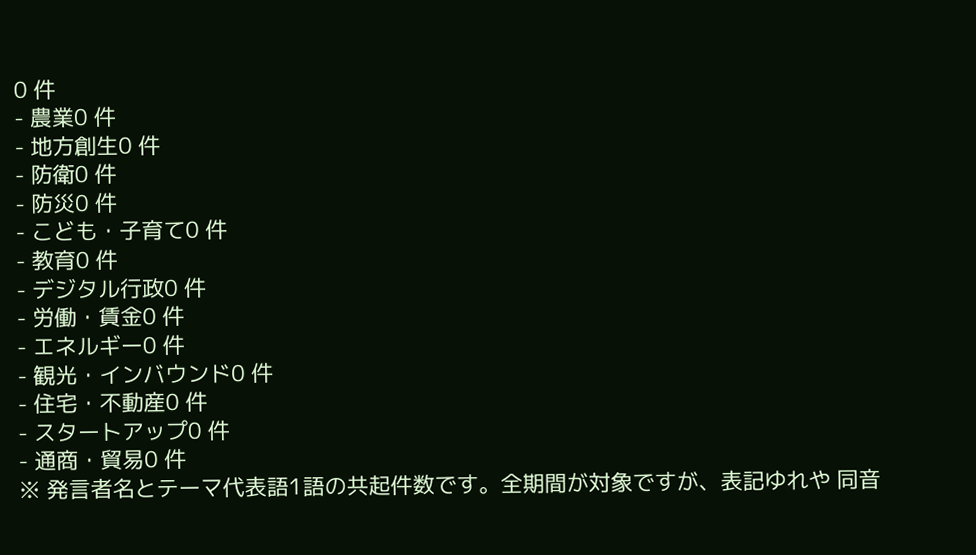0 件
- 農業0 件
- 地方創生0 件
- 防衛0 件
- 防災0 件
- こども・子育て0 件
- 教育0 件
- デジタル行政0 件
- 労働・賃金0 件
- エネルギー0 件
- 観光・インバウンド0 件
- 住宅・不動産0 件
- スタートアップ0 件
- 通商・貿易0 件
※ 発言者名とテーマ代表語1語の共起件数です。全期間が対象ですが、表記ゆれや 同音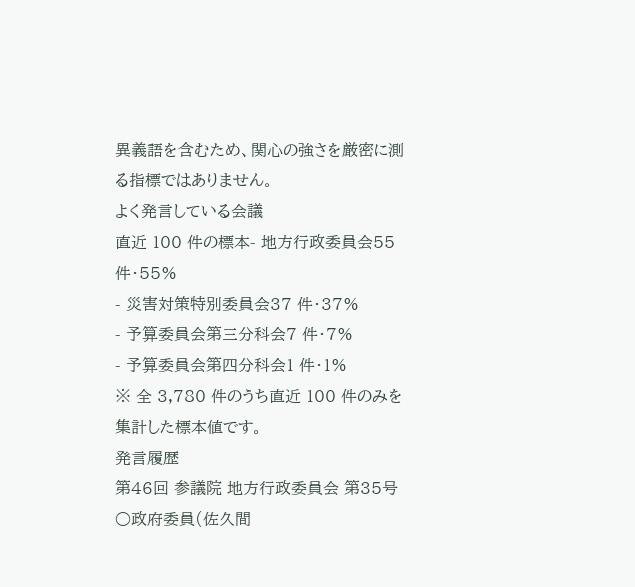異義語を含むため、関心の強さを厳密に測る指標ではありません。
よく発言している会議
直近 100 件の標本- 地方行政委員会55 件・55%
- 災害対策特別委員会37 件・37%
- 予算委員会第三分科会7 件・7%
- 予算委員会第四分科会1 件・1%
※ 全 3,780 件のうち直近 100 件のみを集計した標本値です。
発言履歴
第46回 参議院 地方行政委員会 第35号
○政府委員(佐久間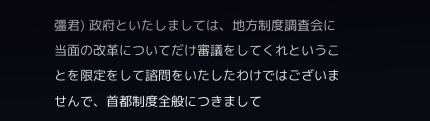彊君) 政府といたしましては、地方制度調査会に当面の改革についてだけ審議をしてくれということを限定をして諮問をいたしたわけではございませんで、首都制度全般につきまして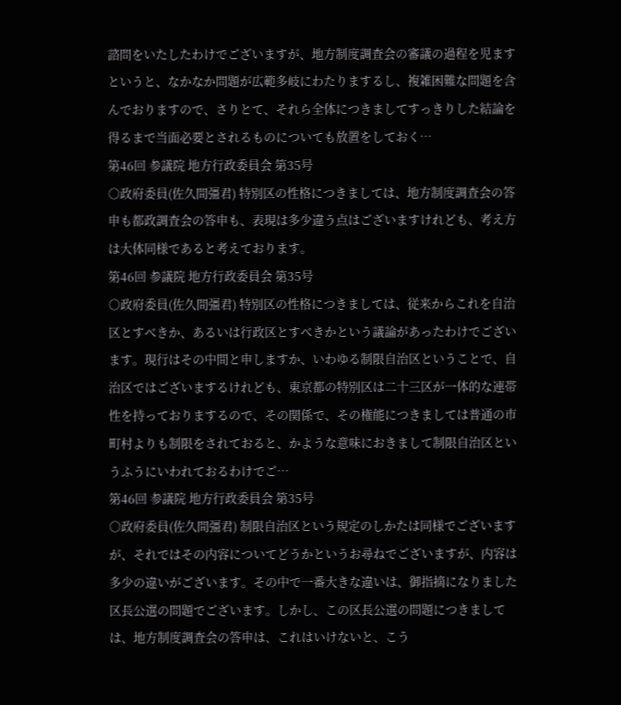諮問をいたしたわけでございますが、地方制度調査会の審議の過程を児ますというと、なかなか問題が広範多岐にわたりまするし、複雑困難な問題を含んでおりますので、さりとて、それら全体につきましてすっきりした結論を得るまで当面必要とされるものについても放置をしておく…
第46回 参議院 地方行政委員会 第35号
○政府委員(佐久間彊君) 特別区の性格につきましては、地方制度調査会の答申も都政調査会の答申も、表現は多少違う点はございますけれども、考え方は大体同様であると考えております。
第46回 参議院 地方行政委員会 第35号
○政府委員(佐久間彊君) 特別区の性格につきましては、従来からこれを自治区とすべきか、あるいは行政区とすべきかという議論があったわけでございます。現行はその中間と申しますか、いわゆる制限自治区ということで、自治区ではございまするけれども、東京都の特別区は二十三区が一体的な連帯性を持っておりまするので、その関係で、その権能につきましては普通の市町村よりも制限をされておると、かような意味におきまして制限自治区というふうにいわれておるわけでご…
第46回 参議院 地方行政委員会 第35号
○政府委員(佐久間彊君) 制限自治区という規定のしかたは同様でございますが、それではその内容についてどうかというお尋ねでございますが、内容は多少の違いがございます。その中で一番大きな違いは、御指摘になりました区長公選の問題でございます。しかし、この区長公選の問題につきましては、地方制度調査会の答申は、これはいけないと、こう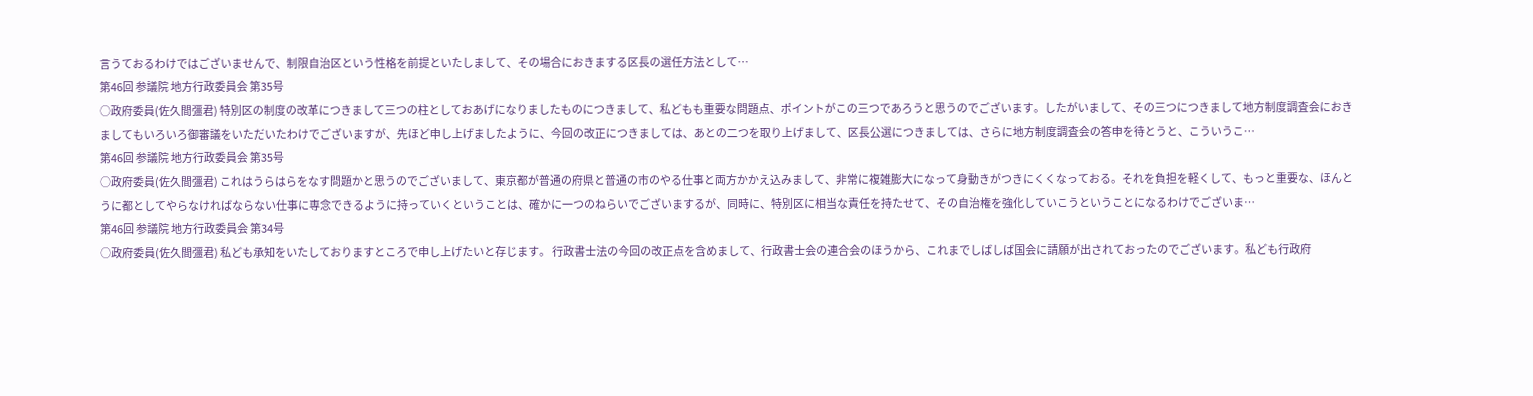言うておるわけではございませんで、制限自治区という性格を前提といたしまして、その場合におきまする区長の選任方法として…
第46回 参議院 地方行政委員会 第35号
○政府委員(佐久間彊君) 特別区の制度の改革につきまして三つの柱としておあげになりましたものにつきまして、私どもも重要な問題点、ポイントがこの三つであろうと思うのでございます。したがいまして、その三つにつきまして地方制度調査会におきましてもいろいろ御審議をいただいたわけでございますが、先ほど申し上げましたように、今回の改正につきましては、あとの二つを取り上げまして、区長公選につきましては、さらに地方制度調査会の答申を待とうと、こういうこ…
第46回 参議院 地方行政委員会 第35号
○政府委員(佐久間彊君) これはうらはらをなす問題かと思うのでございまして、東京都が普通の府県と普通の市のやる仕事と両方かかえ込みまして、非常に複雑膨大になって身動きがつきにくくなっておる。それを負担を軽くして、もっと重要な、ほんとうに都としてやらなければならない仕事に専念できるように持っていくということは、確かに一つのねらいでございまするが、同時に、特別区に相当な責任を持たせて、その自治権を強化していこうということになるわけでございま…
第46回 参議院 地方行政委員会 第34号
○政府委員(佐久間彊君) 私ども承知をいたしておりますところで申し上げたいと存じます。 行政書士法の今回の改正点を含めまして、行政書士会の連合会のほうから、これまでしばしば国会に請願が出されておったのでございます。私ども行政府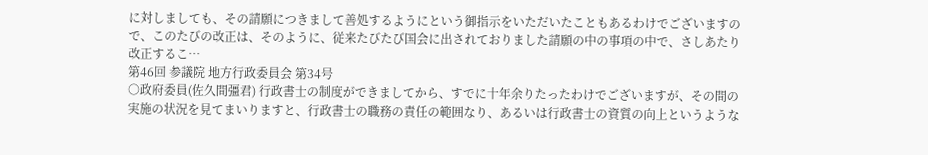に対しましても、その請願につきまして善処するようにという御指示をいただいたこともあるわけでございますので、このたびの改正は、そのように、従来たびたび国会に出されておりました請願の中の事項の中で、さしあたり改正するこ…
第46回 参議院 地方行政委員会 第34号
○政府委員(佐久間彊君) 行政書士の制度ができましてから、すでに十年余りたったわけでございますが、その間の実施の状況を見てまいりますと、行政書士の職務の責任の範囲なり、あるいは行政書士の資質の向上というような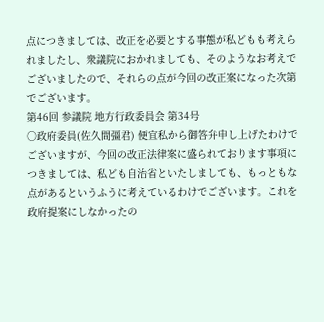点につきましては、改正を必要とする事態が私どもも考えられましたし、衆議院におかれましても、そのようなお考えでございましたので、それらの点が今回の改正案になった次第でございます。
第46回 参議院 地方行政委員会 第34号
○政府委員(佐久間彊君) 便宜私から御答弁申し上げたわけでございますが、今回の改正法律案に盛られております事項につきましては、私ども自治省といたしましても、もっともな点があるというふうに考えているわけでございます。これを政府提案にしなかったの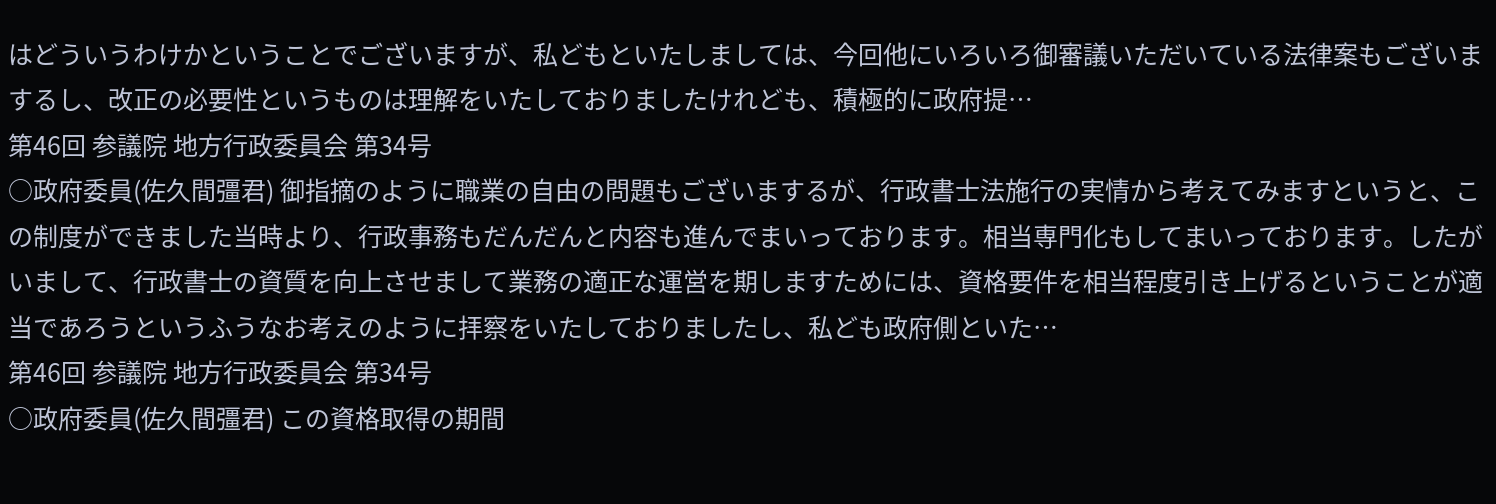はどういうわけかということでございますが、私どもといたしましては、今回他にいろいろ御審議いただいている法律案もございまするし、改正の必要性というものは理解をいたしておりましたけれども、積極的に政府提…
第46回 参議院 地方行政委員会 第34号
○政府委員(佐久間彊君) 御指摘のように職業の自由の問題もございまするが、行政書士法施行の実情から考えてみますというと、この制度ができました当時より、行政事務もだんだんと内容も進んでまいっております。相当専門化もしてまいっております。したがいまして、行政書士の資質を向上させまして業務の適正な運営を期しますためには、資格要件を相当程度引き上げるということが適当であろうというふうなお考えのように拝察をいたしておりましたし、私ども政府側といた…
第46回 参議院 地方行政委員会 第34号
○政府委員(佐久間彊君) この資格取得の期間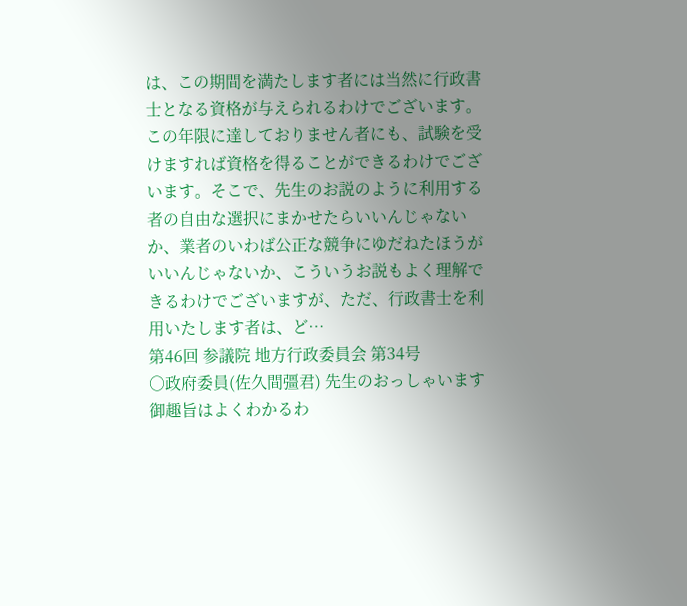は、この期間を満たします者には当然に行政書士となる資格が与えられるわけでございます。この年限に達しておりません者にも、試験を受けますれば資格を得ることができるわけでございます。そこで、先生のお説のように利用する者の自由な選択にまかせたらいいんじゃないか、業者のいわば公正な競争にゆだねたほうがいいんじゃないか、こういうお説もよく理解できるわけでございますが、ただ、行政書士を利用いたします者は、ど…
第46回 参議院 地方行政委員会 第34号
○政府委員(佐久間彊君) 先生のおっしゃいます御趣旨はよくわかるわ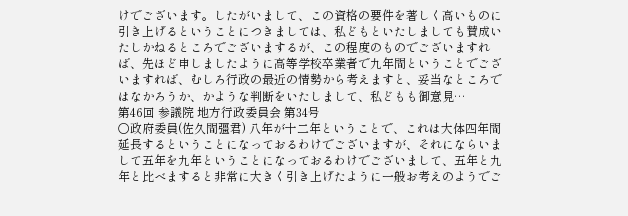けでございます。したがいまして、この資格の要件を著しく高いものに引き上げるということにつきましては、私どもといたしましても賛成いたしかねるところでございまするが、この程度のものでございますれば、先ほど申しましたように高等学校卒業者で九年間ということでございますれば、むしろ行政の最近の情勢から考えますと、妥当なところではなかろうか、かような判断をいたしまして、私どもも御意見…
第46回 参議院 地方行政委員会 第34号
○政府委員(佐久間彊君) 八年が十二年ということで、これは大体四年間延長するということになっておるわけでございますが、それにならいまして五年を九年ということになっておるわけでございまして、五年と九年と比べますると非常に大きく引き上げたように一般お考えのようでご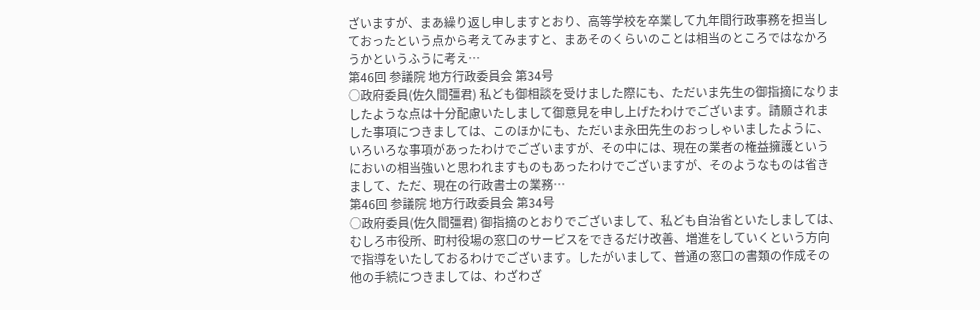ざいますが、まあ繰り返し申しますとおり、高等学校を卒業して九年間行政事務を担当しておったという点から考えてみますと、まあそのくらいのことは相当のところではなかろうかというふうに考え…
第46回 参議院 地方行政委員会 第34号
○政府委員(佐久間彊君) 私ども御相談を受けました際にも、ただいま先生の御指摘になりましたような点は十分配慮いたしまして御意見を申し上げたわけでございます。請願されました事項につきましては、このほかにも、ただいま永田先生のおっしゃいましたように、いろいろな事項があったわけでございますが、その中には、現在の業者の権益擁護というにおいの相当強いと思われますものもあったわけでございますが、そのようなものは省きまして、ただ、現在の行政書士の業務…
第46回 参議院 地方行政委員会 第34号
○政府委員(佐久間彊君) 御指摘のとおりでございまして、私ども自治省といたしましては、むしろ市役所、町村役場の窓口のサービスをできるだけ改善、増進をしていくという方向で指導をいたしておるわけでございます。したがいまして、普通の窓口の書類の作成その他の手続につきましては、わざわざ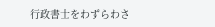行政書士をわずらわさ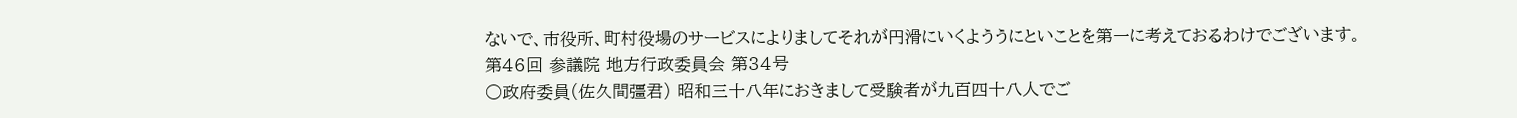ないで、市役所、町村役場のサービスによりましてそれが円滑にいくよううにといことを第一に考えておるわけでございます。
第46回 参議院 地方行政委員会 第34号
○政府委員(佐久間彊君) 昭和三十八年におきまして受験者が九百四十八人でご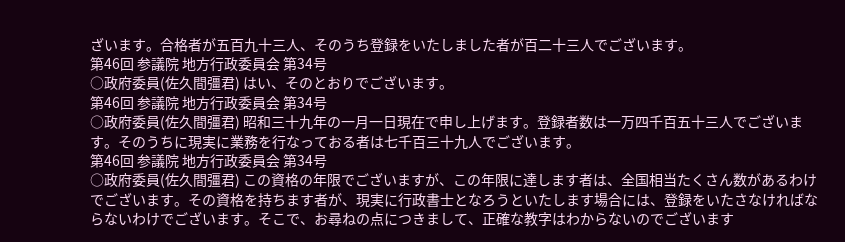ざいます。合格者が五百九十三人、そのうち登録をいたしました者が百二十三人でございます。
第46回 参議院 地方行政委員会 第34号
○政府委員(佐久間彊君) はい、そのとおりでございます。
第46回 参議院 地方行政委員会 第34号
○政府委員(佐久間彊君) 昭和三十九年の一月一日現在で申し上げます。登録者数は一万四千百五十三人でございます。そのうちに現実に業務を行なっておる者は七千百三十九人でございます。
第46回 参議院 地方行政委員会 第34号
○政府委員(佐久間彊君) この資格の年限でございますが、この年限に達します者は、全国相当たくさん数があるわけでございます。その資格を持ちます者が、現実に行政書士となろうといたします場合には、登録をいたさなければならないわけでございます。そこで、お尋ねの点につきまして、正確な教字はわからないのでございます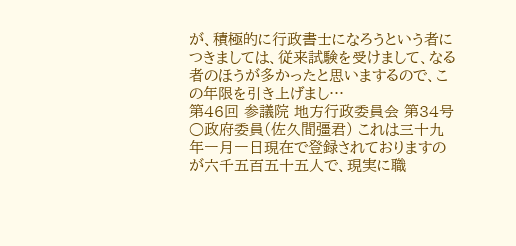が、積極的に行政書士になろうという者につきましては、従来試験を受けまして、なる者のほうが多かったと思いまするので、この年限を引き上げまし…
第46回 参議院 地方行政委員会 第34号
○政府委員(佐久間彊君) これは三十九年一月一日現在で登録されておりますのが六千五百五十五人で、現実に職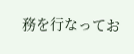務を行なってお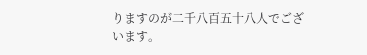りますのが二千八百五十八人でございます。